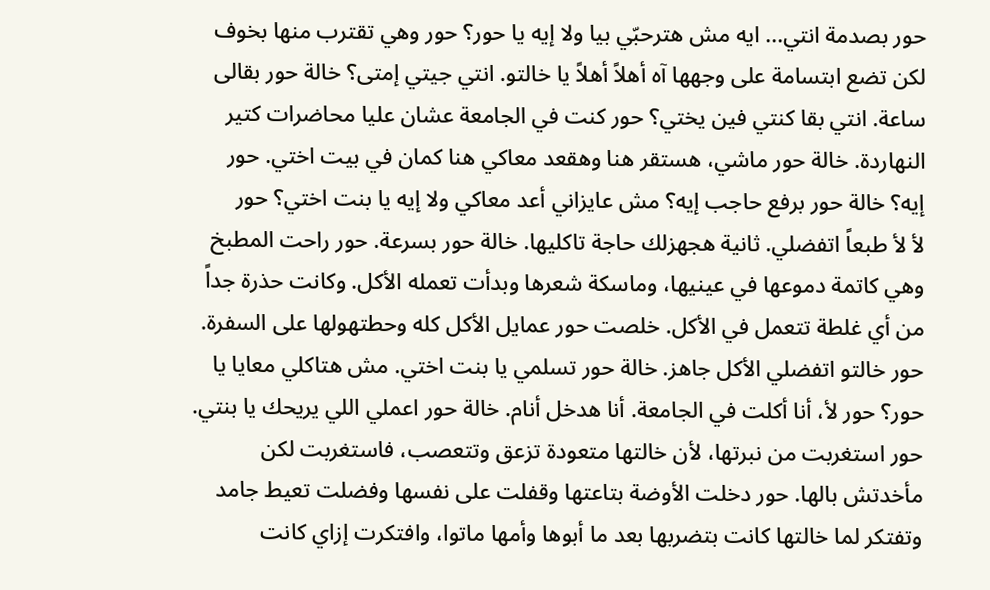حور بصدمة انتي... ايه مش هترحبّي بيا ولا إيه يا حور؟ حور وهي تقترب منها بخوف لكن تضع ابتسامة على وجهها آه أهلاً أهلاً يا خالتو. انتي جيتي إمتى؟ خالة حور بقالى ساعة. انتي بقا كنتي فين يختي؟ حور كنت في الجامعة عشان عليا محاضرات كتير النهاردة. خالة حور ماشي، هستقر هنا وهقعد معاكي هنا كمان في بيت اختي. حور إيه؟ خالة حور برفع حاجب إيه؟ مش عايزاني أعد معاكي ولا إيه يا بنت اختي؟ حور
لأ لأ طبعاً اتفضلي. ثانية هجهزلك حاجة تاكليها. خالة حور بسرعة. حور راحت المطبخ وهي كاتمة دموعها في عينيها، وماسكة شعرها وبدأت تعمله الأكل. وكانت حذرة جداً من أي غلطة تتعمل في الأكل. خلصت حور عمايل الأكل كله وحطتهولها على السفرة. حور خالتو اتفضلي الأكل جاهز. خالة حور تسلمي يا بنت اختي. مش هتاكلي معايا يا حور؟ حور لأ، أنا أكلت في الجامعة. أنا هدخل أنام. خالة حور اعملي اللي يريحك يا بنتي.
حور استغربت من نبرتها، لأن خالتها متعودة تزعق وتتعصب، فاستغربت لكن مأخدتش بالها. حور دخلت الأوضة بتاعتها وقفلت على نفسها وفضلت تعيط جامد وتفتكر لما خالتها كانت بتضربها بعد ما أبوها وأمها ماتوا، وافتكرت إزاي كانت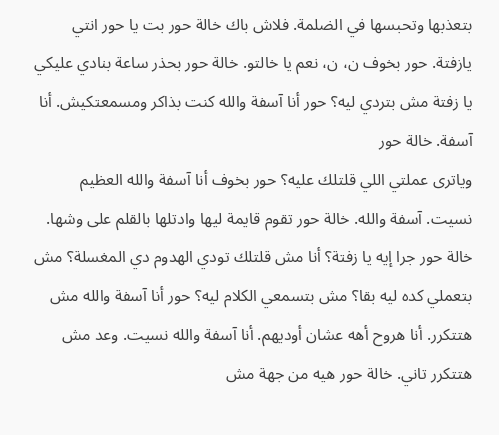بتعذبها وتحبسها في الضلمة. فلاش باك خالة حور بت يا حور انتي يازفتة. حور بخوف ن، ن، نعم يا خالتو. خالة حور بحذر ساعة بنادي عليكي يا زفتة مش بتردي ليه؟ حور أنا آسفة والله كنت بذاكر ومسمعتكيش. أنا آسفة. خالة حور
وياترى عملتي اللي قلتلك عليه؟ حور بخوف أنا آسفة والله العظيم نسيت. آسفة والله. خالة حور تقوم قايمة ليها وادتلها بالقلم على وشها. خالة حور جرا إيه يا زفتة؟ أنا مش قلتلك تودي الهدوم دي المغسلة؟ مش بتعملي كده ليه بقا؟ مش بتسمعي الكلام ليه؟ حور أنا آسفة والله مش هتتكرر. أنا هروح أهه عشان أوديهم. أنا آسفة والله نسيت. وعد مش هتتكرر تاني. خالة حور هيه من جهة مش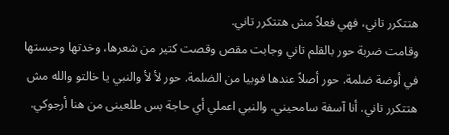هتتكرر تاني، فهي فعلاً مش هتتكرر تاني.
وقامت ضربة حور بالقلم تاني وجابت مقص وقصت كتير من شعرها، وخدتها وحبستها في أوضة ضلمة. حور أصلاً عندها فوبيا من الضلمة. حور لأ لأ والنبي يا خالتو والله مش هتتكرر تاني. أنا آسفة سامحيني. والنبي اعملي أي حاجة بس طلعينى من هنا أرجوكي.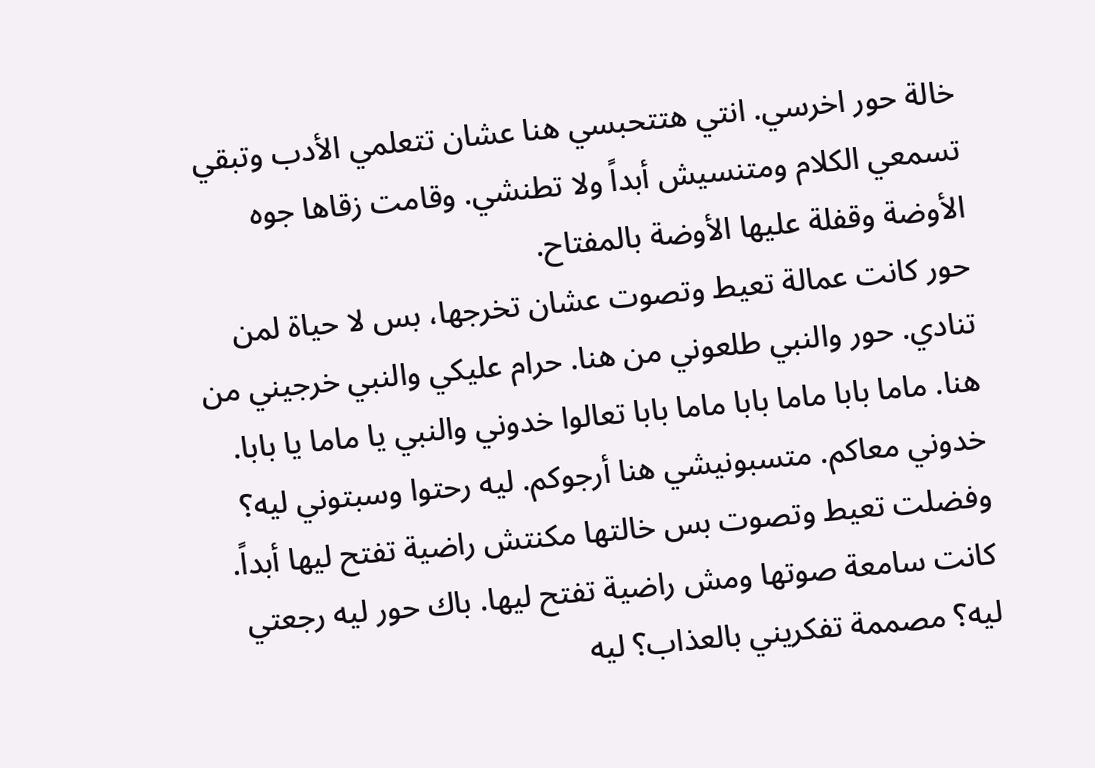خالة حور اخرسي. انتي هتتحبسي هنا عشان تتعلمي الأدب وتبقي تسمعي الكلام ومتنسيش أبداً ولا تطنشي. وقامت زقاها جوه الأوضة وقفلة عليها الأوضة بالمفتاح.
حور كانت عمالة تعيط وتصوت عشان تخرجها، بس لا حياة لمن تنادي. حور والنبي طلعوني من هنا. حرام عليكي والنبي خرجيني من هنا. ماما بابا ماما بابا ماما بابا تعالوا خدوني والنبي يا ماما يا بابا. خدوني معاكم. متسبونيشي هنا أرجوكم. ليه رحتوا وسبتوني ليه؟ وفضلت تعيط وتصوت بس خالتها مكنتش راضية تفتح ليها أبداً. كانت سامعة صوتها ومش راضية تفتح ليها. باك حور ليه رجعتي ليه؟ مصممة تفكريني بالعذاب؟ ليه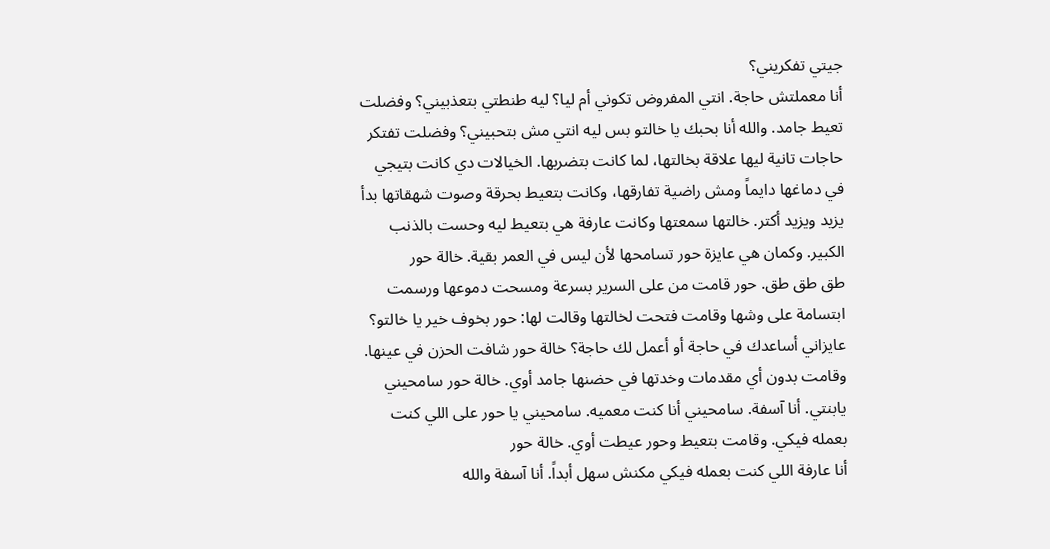جيتي تفكريني؟
أنا معملتش حاجة. انتي المفروض تكوني أم ليا؟ ليه طنطتي بتعذبيني؟ وفضلت تعيط جامد. والله أنا بحبك يا خالتو بس ليه انتي مش بتحبيني؟ وفضلت تفتكر حاجات تانية ليها علاقة بخالتها، لما كانت بتضربها. الخيالات دي كانت بتيجي في دماغها دايماً ومش راضية تفارقها، وكانت بتعيط بحرقة وصوت شهقاتها بدأ يزيد ويزيد أكتر. خالتها سمعتها وكانت عارفة هي بتعيط ليه وحست بالذنب الكبير. وكمان هي عايزة حور تسامحها لأن ليس في العمر بقية. خالة حور
طق طق طق. حور قامت من على السرير بسرعة ومسحت دموعها ورسمت ابتسامة على وشها وقامت فتحت لخالتها وقالت لها: حور بخوف خير يا خالتو؟ عايزاني أساعدك في حاجة أو أعمل لك حاجة؟ خالة حور شافت الحزن في عينها. وقامت بدون أي مقدمات وخدتها في حضنها جامد أوي. خالة حور سامحيني يابنتي. أنا آسفة. سامحيني أنا كنت معميه. سامحيني يا حور على اللي كنت بعمله فيكي. وقامت بتعيط وحور عيطت أوي. خالة حور
أنا عارفة اللي كنت بعمله فيكي مكنش سهل أبداً. أنا آسفة والله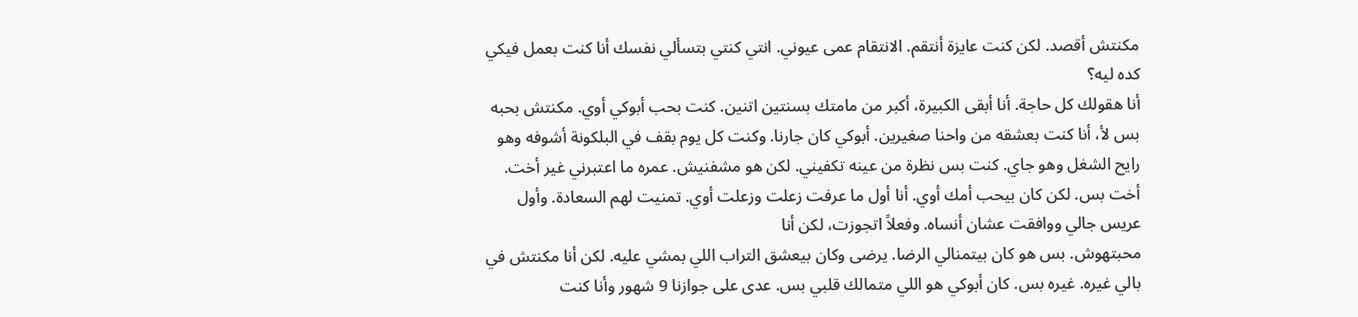مكنتش أقصد. لكن كنت عايزة أنتقم. الانتقام عمى عيوني. انتي كنتي بتسألي نفسك أنا كنت بعمل فيكي كده ليه؟
أنا هقولك كل حاجة. أنا أبقى الكبيرة، أكبر من مامتك بسنتين اتنين. كنت بحب أبوكي أوي. مكنتش بحبه بس لأ، أنا كنت بعشقه من واحنا صغيرين. أبوكي كان جارنا. وكنت كل يوم بقف في البلكونة أشوفه وهو رايح الشغل وهو جاي. كنت بس نظرة من عينه تكفيني. لكن هو مشفنيش. عمره ما اعتبرني غير أخت. أخت بس. لكن كان بيحب أمك أوي. أنا أول ما عرفت زعلت وزعلت أوي. تمنيت لهم السعادة. وأول عريس جالي ووافقت عشان أنساه. وفعلاً اتجوزت، لكن أنا
محبتهوش. بس هو كان بيتمنالي الرضا. يرضى وكان بيعشق التراب اللي بمشي عليه. لكن أنا مكنتش في بالي غيره. غيره بس. كان أبوكي هو اللي متمالك قلبي بس. عدى على جوازنا 9 شهور وأنا كنت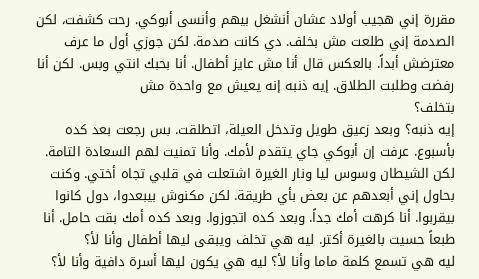مقررة إني هجيب أولاد عشان أنشغل بيهم وأنسى أبوكي. رحت كشفت، لكن الصدمة إني طلعت مش بخلف. دي كانت صدمة. لكن جوزي أول ما عرف معترضش أبداً. بالعكس قال أنا مش عايز أطفال. أنا بحبك انتي وبس. لكن أنا رفضت وطلبت الطلاق. إيه ذنبه إنه يعيش مع واحدة مش
بتخلف؟
إيه ذنبه؟ وبعد زعيق طويل وتدخل العيلة، اتطلقت. بس رجعت بعد كده بأسبوع. عرفت إن أبوكي جاي يتقدم لأمك. وأنا تمنيت لهم السعادة التامة. لكن الشيطان وسوس ليا ونار الغيرة اشتعلت في قلبي تجاه أختي. وكنت بحاول إني أبعدهم عن بعض بأي طريقة. لكن مكنوش بيبعدوا، دول كانوا بيقربوا. أنا كرهت أمك جداً. وبعد كده اتجوزوا. وبعد كده أمك بقت حامل. أنا طبعاً حسيت بالغيرة أكتر. ليه هي تخلف ويبقى ليها أطفال وأنا لأ؟
ليه هي تسمع كلمة ماما وأنا لأ؟ ليه هي يكون ليها أسرة دافية وأنا لأ؟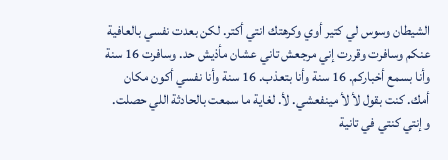الشيطان وسوس لي كتير أوي وكرهتك انتي أكتر. لكن بعدت نفسي بالعافية عنكم وسافرت وقررت إني مرجعش تاني عشان مأذيش حد. وسافرت 16 سنة وأنا بسمع أخباركم. 16 سنة وأنا بتعذب. 16 سنة وأنا نفسي أكون مكان أمك. كنت بقول لأ لأ مينفعشي. لأ. لغاية ما سمعت بالحادثة اللي حصلت. وإنتي كنتي في تانية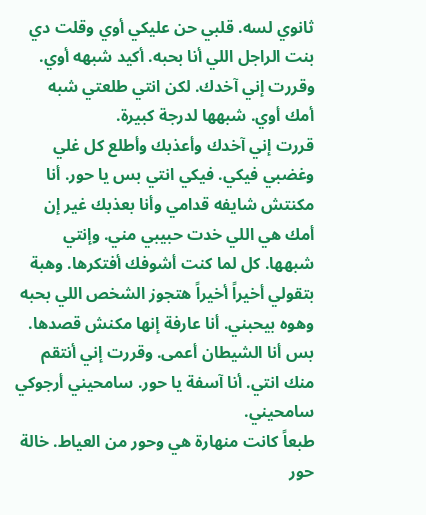ثانوي لسه. قلبي حن عليكي أوي وقلت دي بنت الراجل اللي أنا بحبه. أكيد شبهه أوي. وقررت إني آخدك. لكن انتي طلعتي شبه أمك أوي. شبهها لدرجة كبيرة.
قررت إني آخدك وأعذبك وأطلع كل غلي وغضبي فيكي. فيكي انتي بس يا حور. أنا مكنتش شايفه قدامي وأنا بعذبك غير إن أمك هي اللي خدت حبيبي مني. وإنتي شبهها. كل لما كنت أشوفك أفتكرها. وهبة بتقولي أخيراً أخيراً هتجوز الشخص اللي بحبه وهوه بيحبني. أنا عارفة إنها مكنش قصدها. بس أنا الشيطان أعمى. وقررت إني أنتقم منك انتي. أنا آسفة يا حور. سامحيني أرجوكي سامحيني.
طبعاً كانت منهارة هي وحور من العياط. خالة حور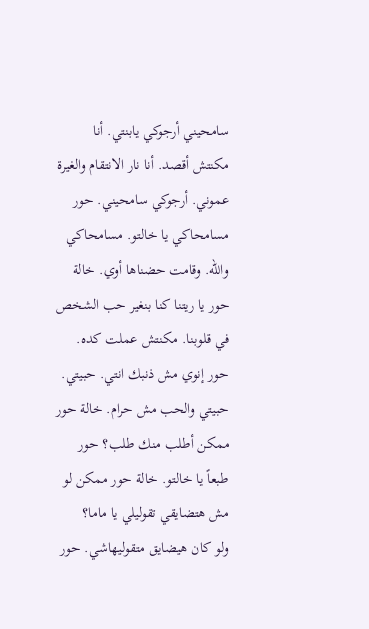سامحيني أرجوكي يابنتي. أنا مكنتش أقصد. أنا نار الانتقام والغيرة عموني. أرجوكي سامحيني. حور مسامحاكي يا خالتو. مسامحاكي والله. وقامت حضناها أوي. خالة حور يا ريتنا كنا بنغير حب الشخص في قلوبنا. مكنتش عملت كده. حور إنوي مش ذنبك انتي. حبيتي. حبيتي والحب مش حرام. خالة حور ممكن أطلب منك طلب؟ حور طبعاً يا خالتو. خالة حور ممكن لو مش هتضايقي تقوليلي يا ماما؟
ولو كان هيضايق متقوليهاشي. حور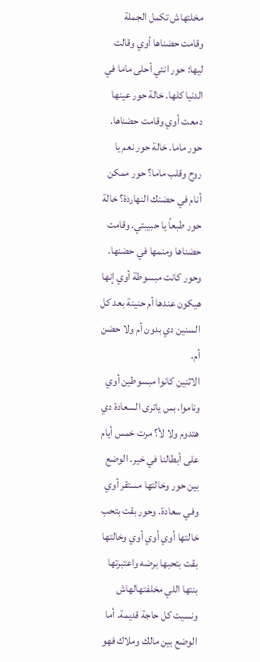مخلتهاش تكمل الجملة وقامت حضناها أوي وقالت ليها: حور انتي أحلى ماما في الدنيا كلها. خالة حور عينها دمعت أوي وقامت حضناها. حور ماما. خالة حور نعم يا روح وقلب ماما؟ حور ممكن أنام في حضنك النهاردة؟ خالة حور طبعاً يا حبيبتي. وقامت حضناها ومنمها في حضنها. وحور كانت مبسوطة أوي إنها هيكون عندها أم حنينة بعد كل السنين دي بدون أم ولا حضن أم.
الاثنين كانوا مبسوطين أوي وناموا. بس ياترى السعادة دي هتدوم ولا لأ؟ مرت خمس أيام على أبطالنا في خير. الوضع بين حور وخالتها مستقر أوي وفي سعادة. وحور بقت بتحب خالتها أوي أوي أوي وخالتها بقت بتحبها برضه واعتبرتها بنتها اللي مخلفتهالهاش ونسيت كل حاجة قديمة. أما الوضع بين مالك وملاك فهو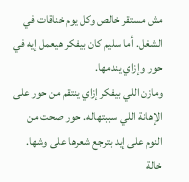مش مستقر خالص وكل يوم خناقات في الشغل. أما سليم كان بيفكر هيعمل إيه في حور وإزاي يندمها.
ومازن اللي بيفكر إزاي ينتقم من حور على الإهانة اللي سببتهاله. حور صحت من النوم على إيد بترجع شعرها على وشها. خالة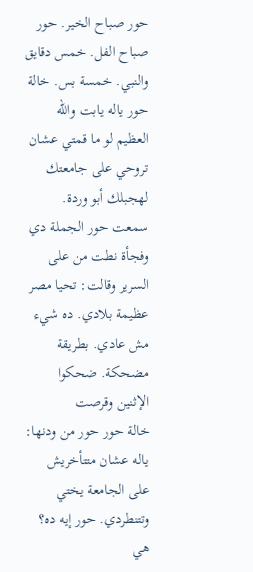حور صباح الخير. حور صباح الفل. خمس دقايق والنبي. خمسة بس. خالة حور ياله يابت والله العظيم لو ما قمتي عشان تروحي على جامعتك لهجبلك أبو وردة. سمعت حور الجملة دي وفجأة نطت من على السرير وقالت: تحيا مصر عظيمة بلادي. ده شيء مش عادي. بطريقة مضحكة. ضحكوا الإثنين وقرصت
خالة حور حور من ودنها: ياله عشان متتأخريش على الجامعة يختي وتتنطردي. حور إيه ده؟ هي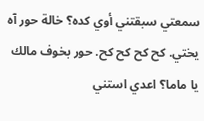سمعتي سبقتني أوي كده؟ خالة حور آه يختي. كح كح كح كح. حور بخوف مالك يا ماما؟ اعدي استني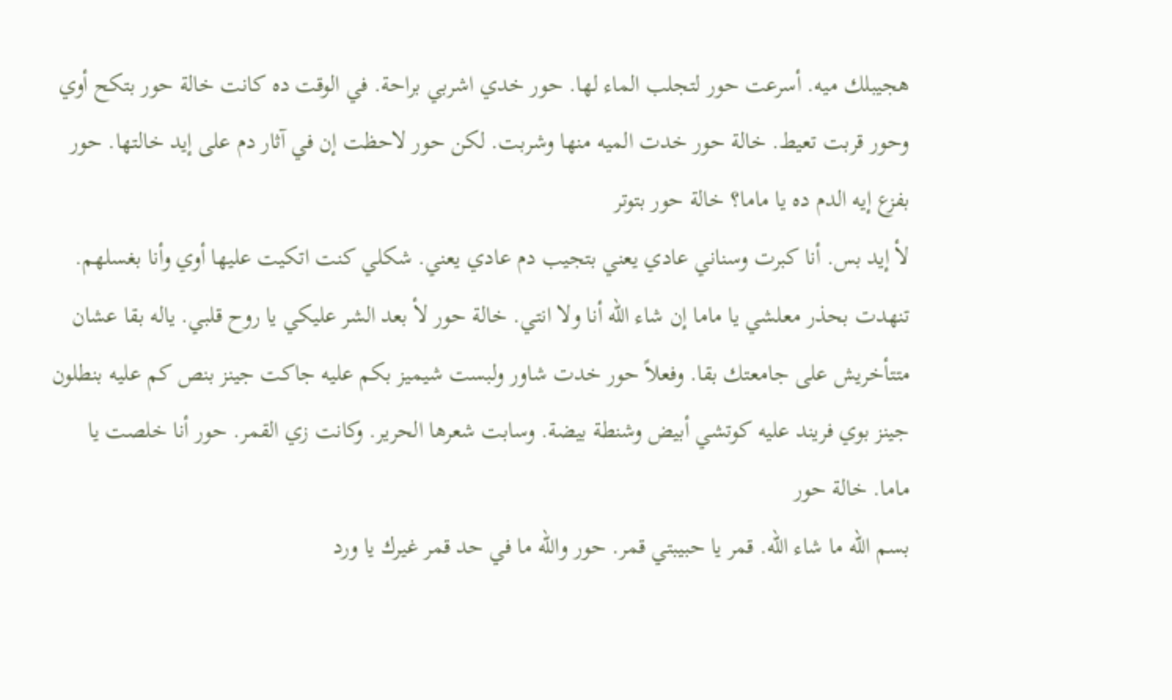هجيبلك ميه. أسرعت حور لتجلب الماء لها. حور خدي اشربي براحة. في الوقت ده كانت خالة حور بتكح أوي وحور قربت تعيط. خالة حور خدت الميه منها وشربت. لكن حور لاحظت إن في آثار دم على إيد خالتها. حور بفزع إيه الدم ده يا ماما؟ خالة حور بتوتر
لأ إيد بس. أنا كبرت وسناني عادي يعني بتجيب دم عادي يعني. شكلي كنت اتكيت عليها أوي وأنا بغسلهم. تنهدت بحذر معلشي يا ماما إن شاء الله أنا ولا انتي. خالة حور لأ بعد الشر عليكي يا روح قلبي. ياله بقا عشان متتأخريش على جامعتك بقا. وفعلاً حور خدت شاور ولبست شيميز بكم عليه جاكت جينز بنص كم عليه بنطلون جينز بوي فريند عليه كوتشي أبيض وشنطة بيضة. وسابت شعرها الحرير. وكانت زي القمر. حور أنا خلصت يا ماما. خالة حور
بسم الله ما شاء الله. قمر يا حبيبتي قمر. حور والله ما في حد قمر غيرك يا ورد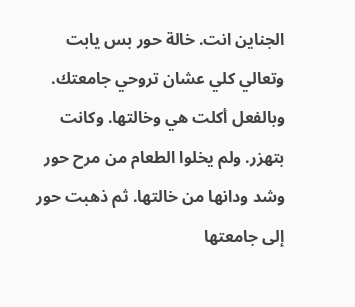الجناين انت. خالة حور بس يابت وتعالي كلي عشان تروحي جامعتك. وبالفعل أكلت هي وخالتها. وكانت بتهزر. ولم يخلوا الطعام من مرح حور وشد ودانها من خالتها. ثم ذهبت حور إلى جامعتها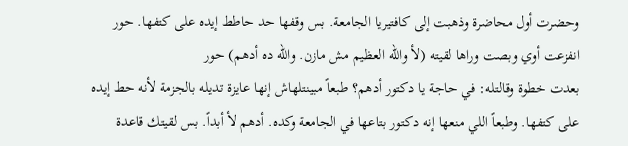وحضرت أول محاضرة وذهبت إلى كافتيريا الجامعة. بس وقفها حد حاطط إيده على كتفها. حور انفزعت أوي وبصت وراها لقيته (لأ والله العظيم مش مازن. والله ده أدهم) حور
بعدت خطوة وقالتله: في حاجة يا دكتور أدهم؟ طبعاً مبينتلهاش إنها عايزة تديله بالجزمة لأنه حط إيده على كتفها. وطبعاً اللي منعها إنه دكتور بتاعها في الجامعة وكده. أدهم لأ أبداً. بس لقيتك قاعدة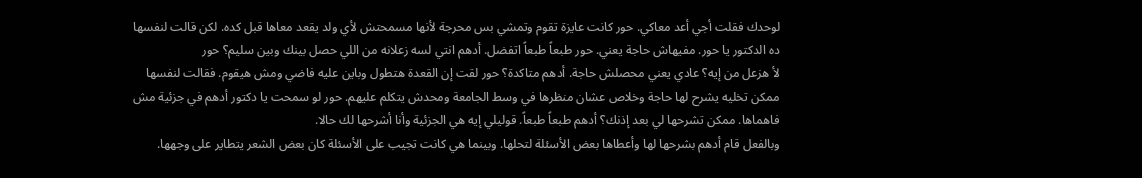لوحدك فقلت أجي أعد معاكي. حور كانت عايزة تقوم وتمشي بس محرجة لأنها مسمحتش لأي ولد يقعد معاها قبل كده. لكن قالت لنفسها ده الدكتور يا حور. مفيهاش حاجة يعني. حور طبعاً طبعاً اتفضل. أدهم انتي لسه زعلانه من اللي حصل بينك وبين سليم؟ حور
لأ هزعل من إيه؟ عادي يعني محصلش حاجة. أدهم متاكدة؟ حور لقت إن القعدة هتطول وباين عليه فاضي ومش هيقوم. فقالت لنفسها ممكن تخليه يشرح لها حاجة وخلاص عشان منظرها في وسط الجامعة ومحدش يتكلم عليهم. حور لو سمحت يا دكتور أدهم في جزئية مش فاهماها. ممكن تشرحها لي بعد إذنك؟ أدهم طبعاً طبعاً. قوليلي إيه هي الجزئية وأنا أشرحها لك حالا.
وبالفعل قام أدهم بشرحها لها وأعطاها بعض الأسئلة لتحلها. وبينما هي كانت تجيب على الأسئلة كان بعض الشعر يتطاير على وجهها.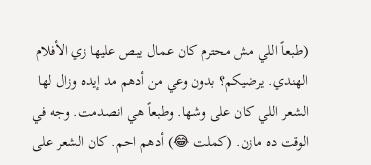(طبعاً اللي مش محترم كان عمال يبص عليها زي الأفلام الهندي. يرضيكم؟ بدون وعي من أدهم مد إيده وزال لها الشعر اللي كان على وشها. وطبعاً هي انصدمت. وجه في الوقت ده مازن. (كملت 😂) أدهم احم. كان الشعر على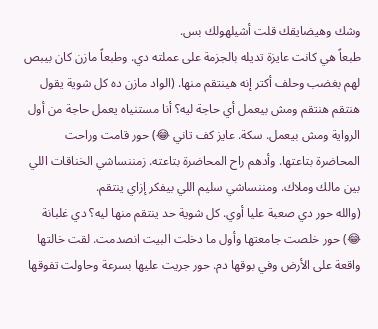وشك وهيضايقك قلت أشيلهولك بس.
طبعاً هي كانت عايزة تديله بالجزمة على عملته دي. وطبعاً مازن كان بيبص لهم بغضب وحلف أكتر إنه هينتقم منها. (الواد مازن ده كل شوية يقول هنتقم هنتقم ومش بيعمل أي حاجة ليه؟ أنا مستنياه يعمل حاجة من أول الرواية ومش بيعمل. سكة. عايز كف تاني 😂) حور قامت وراحت المحاضرة بتاعتها. وأدهم راح المحاضرة بتاعته. زمننساشي الخناقات اللي بين مالك وملاك. ومننساشي سليم اللي بيفكر إزاي ينتقم.
(والله حور دي صعبة عليا أوي. كل شوية حد ينتقم منها ليه؟ دي غلبانة 😂) حور خلصت جامعتها وأول ما دخلت البيت انصدمت. لقت خالتها واقعة على الأرض وفي بوقها دم. حور جريت عليها بسرعة وحاولت تفوقها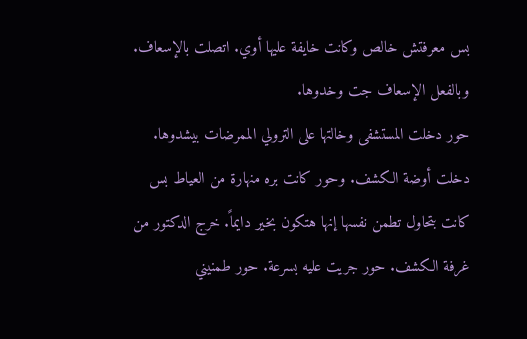بس معرفتش خالص وكانت خايفة عليها أوي. اتصلت بالإسعاف. وبالفعل الإسعاف جت وخدوها.
حور دخلت المستشفى وخالتها على الترولي الممرضات بيشدوها. دخلت أوضة الكشف. وحور كانت بره منهارة من العياط بس كانت بتحاول تطمن نفسها إنها هتكون بخير دايماً. خرج الدكتور من غرفة الكشف. حور جريت عليه بسرعة. حور طمنيني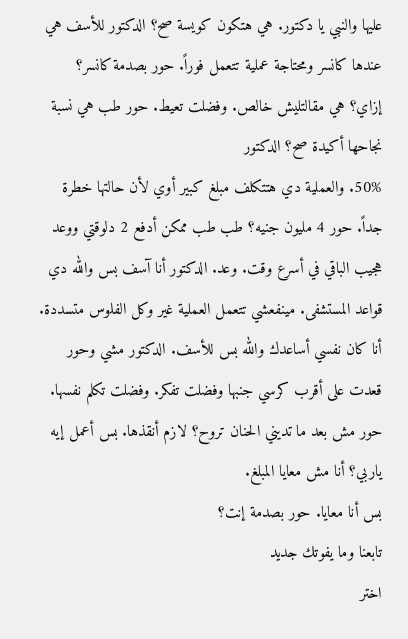عليها والنبي يا دكتور. هي هتكون كويسة صح؟ الدكتور للأسف هي عندها كانسر ومحتاجة عملية تتعمل فوراً. حور بصدمة كانسر؟ إزاي؟ هي مقالتليش خالص. وفضلت تعيط. حور طب هي نسبة نجاحها أكيدة صح؟ الدكتور
50%. والعملية دي هتتكلف مبلغ كبير أوي لأن حالتها خطرة جداً. حور 4 مليون جنيه؟ طب طب ممكن أدفع 2 دلوقتي ووعد هجيب الباقي في أسرع وقت. وعد. الدكتور أنا آسف بس والله دي قواعد المستشفى. مينفعشي تتعمل العملية غير وكل الفلوس متسددة. أنا كان نفسي أساعدك والله بس للأسف. الدكتور مشي وحور قعدت على أقرب كرسي جنبها وفضلت تفكر. وفضلت تكلم نفسها. حور مش بعد ما تديني الحنان تروح؟ لازم أنقذها. بس أعمل إيه ياربي؟ أنا مش معايا المبلغ.
بس أنا معايا. حور بصدمة إنت؟
تابعنا وما يفوتك جديد
اختر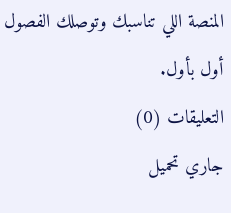المنصة اللي تناسبك وتوصلك الفصول أول بأول.
التعليقات (0)
جاري تحميل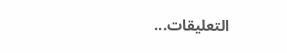التعليقات...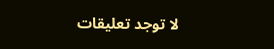لا توجد تعليقات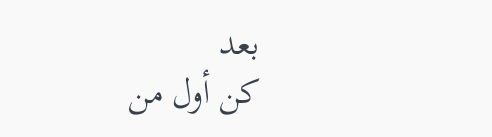بعد
كن أول من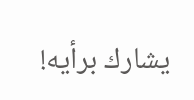يشارك برأيه!